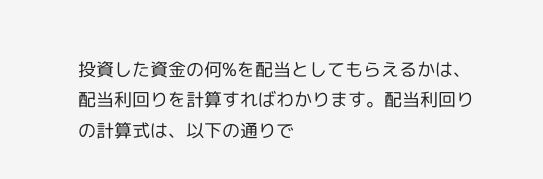投資した資金の何%を配当としてもらえるかは、配当利回りを計算すればわかります。配当利回りの計算式は、以下の通りで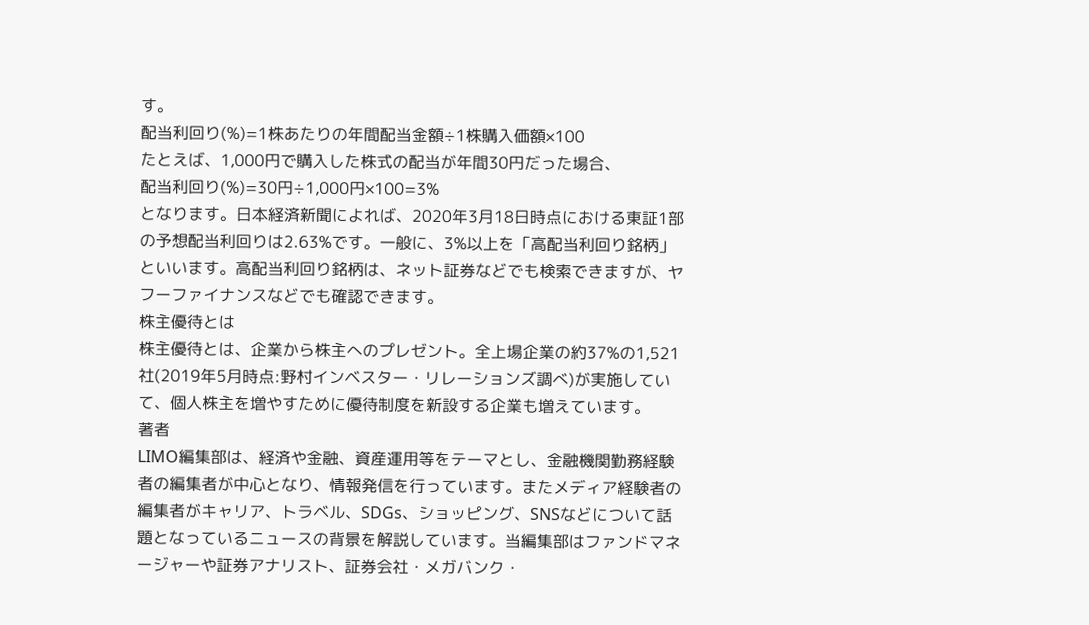す。
配当利回り(%)=1株あたりの年間配当金額÷1株購入価額×100
たとえば、1,000円で購入した株式の配当が年間30円だった場合、
配当利回り(%)=30円÷1,000円×100=3%
となります。日本経済新聞によれば、2020年3月18日時点における東証1部の予想配当利回りは2.63%です。一般に、3%以上を「高配当利回り銘柄」といいます。高配当利回り銘柄は、ネット証券などでも検索できますが、ヤフーファイナンスなどでも確認できます。
株主優待とは
株主優待とは、企業から株主へのプレゼント。全上場企業の約37%の1,521社(2019年5月時点:野村インベスター・リレーションズ調べ)が実施していて、個人株主を増やすために優待制度を新設する企業も増えています。
著者
LIMO編集部は、経済や金融、資産運用等をテーマとし、金融機関勤務経験者の編集者が中心となり、情報発信を行っています。またメディア経験者の編集者がキャリア、トラベル、SDGs、ショッピング、SNSなどについて話題となっているニュースの背景を解説しています。当編集部はファンドマネージャーや証券アナリスト、証券会社・メガバンク・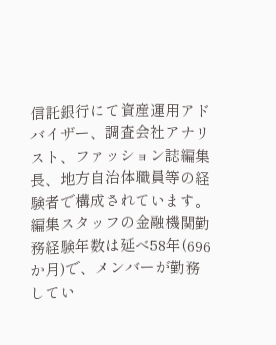信託銀行にて資産運用アドバイザー、調査会社アナリスト、ファッション誌編集長、地方自治体職員等の経験者で構成されています。編集スタッフの金融機関勤務経験年数は延べ58年(696か月)で、メンバーが勤務してい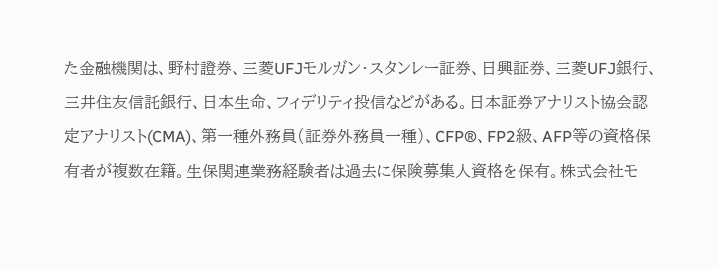た金融機関は、野村證券、三菱UFJモルガン・スタンレー証券、日興証券、三菱UFJ銀行、三井住友信託銀行、日本生命、フィデリティ投信などがある。日本証券アナリスト協会認定アナリスト(CMA)、第一種外務員(証券外務員一種)、CFP®、FP2級、AFP等の資格保有者が複数在籍。生保関連業務経験者は過去に保険募集人資格を保有。株式会社モ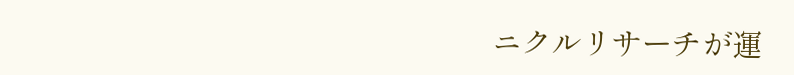ニクルリサーチが運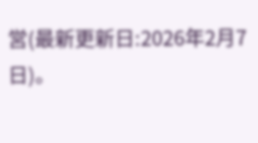営(最新更新日:2026年2月7日)。